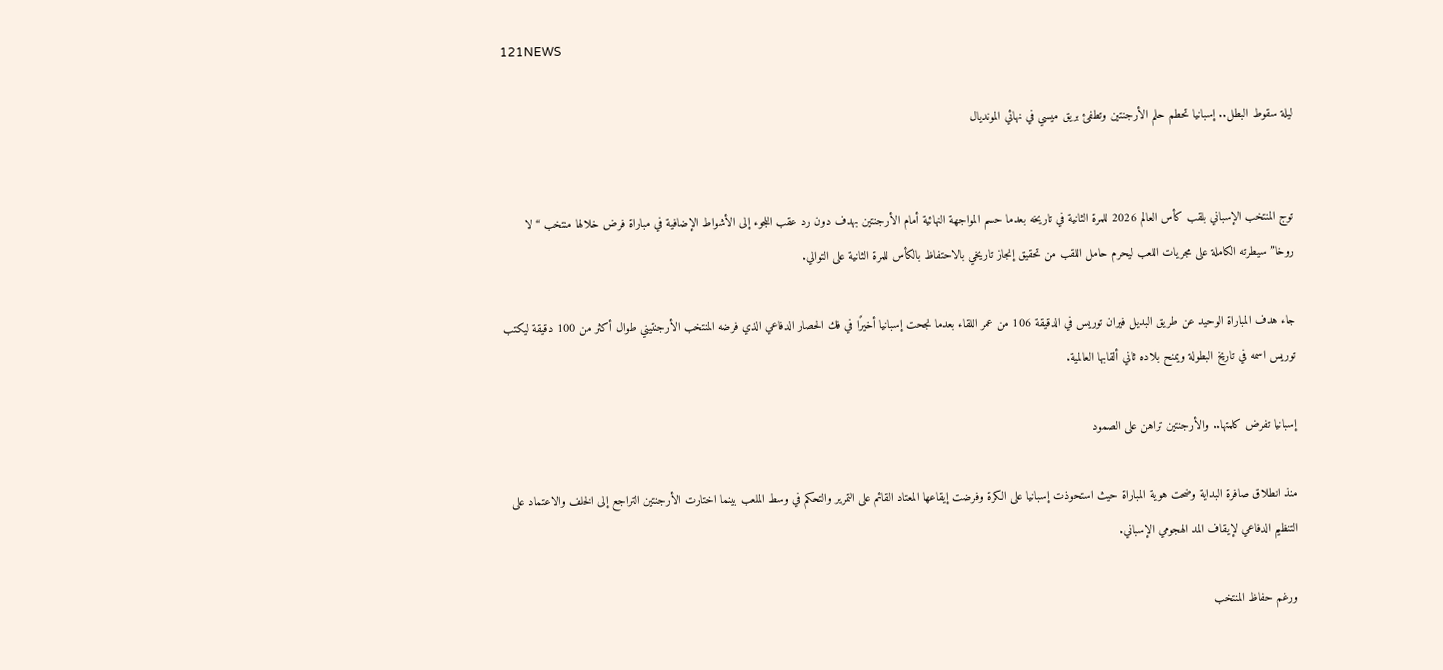121NEWS

ليلة سقوط البطل.. إسبانيا تحطم حلم الأرجنتين وتطفئ بريق ميسي في نهائي المونديال


توج المنتخب الإسباني بلقب كأس العالم 2026 للمرة الثانية في تاريخه بعدما حسم المواجهة النهائية أمام الأرجنتين بهدف دون رد عقب اللجوء إلى الأشواط الإضافية في مباراة فرض خلالها منتخب “لا روخا” سيطرته الكاملة على مجريات اللعب ليحرم حامل اللقب من تحقيق إنجاز تاريخي بالاحتفاظ بالكأس للمرة الثانية على التوالي.

جاء هدف المباراة الوحيد عن طريق البديل فيران توريس في الدقيقة 106 من عمر اللقاء بعدما نجحت إسبانيا أخيرًا في فك الحصار الدفاعي الذي فرضه المنتخب الأرجنتيني طوال أكثر من 100 دقيقة ليكتب توريس اسمه في تاريخ البطولة ويمنح بلاده ثاني ألقابها العالمية.

إسبانيا تفرض كلمتها.. والأرجنتين تراهن على الصمود

منذ انطلاق صافرة البداية وضحت هوية المباراة حيث استحوذت إسبانيا على الكرة وفرضت إيقاعها المعتاد القائم على التمرير والتحكم في وسط الملعب بينما اختارت الأرجنتين التراجع إلى الخلف والاعتماد على التنظيم الدفاعي لإيقاف المد الهجومي الإسباني.

ورغم حفاظ المنتخب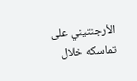الأرجنتيني على تماسكه خلال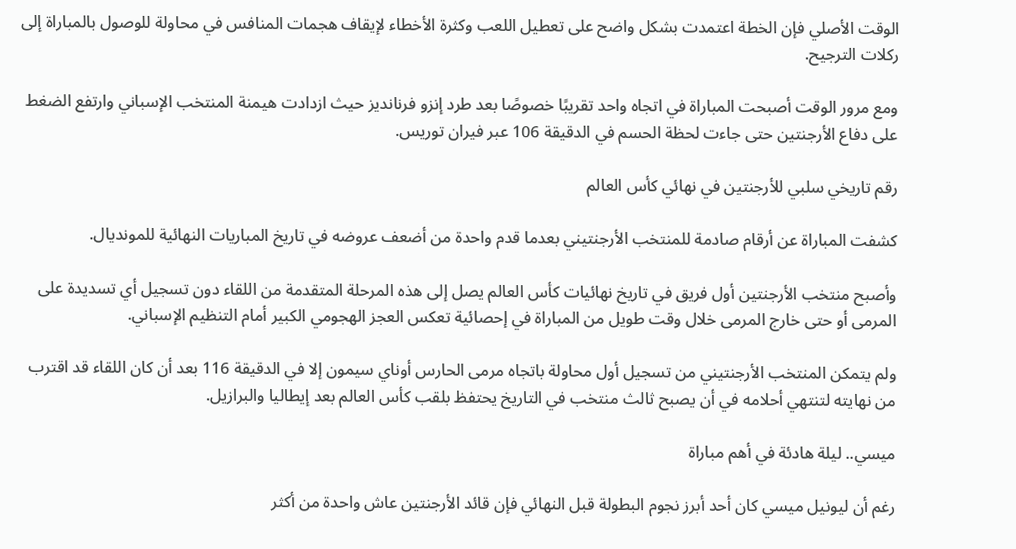الوقت الأصلي فإن الخطة اعتمدت بشكل واضح على تعطيل اللعب وكثرة الأخطاء لإيقاف هجمات المنافس في محاولة للوصول بالمباراة إلى ركلات الترجيح.

ومع مرور الوقت أصبحت المباراة في اتجاه واحد تقريبًا خصوصًا بعد طرد إنزو فرنانديز حيث ازدادت هيمنة المنتخب الإسباني وارتفع الضغط على دفاع الأرجنتين حتى جاءت لحظة الحسم في الدقيقة 106 عبر فيران توريس.

رقم تاريخي سلبي للأرجنتين في نهائي كأس العالم

كشفت المباراة عن أرقام صادمة للمنتخب الأرجنتيني بعدما قدم واحدة من أضعف عروضه في تاريخ المباريات النهائية للمونديال.

وأصبح منتخب الأرجنتين أول فريق في تاريخ نهائيات كأس العالم يصل إلى هذه المرحلة المتقدمة من اللقاء دون تسجيل أي تسديدة على المرمى أو حتى خارج المرمى خلال وقت طويل من المباراة في إحصائية تعكس العجز الهجومي الكبير أمام التنظيم الإسباني.

ولم يتمكن المنتخب الأرجنتيني من تسجيل أول محاولة باتجاه مرمى الحارس أوناي سيمون إلا في الدقيقة 116 بعد أن كان اللقاء قد اقترب من نهايته لتنتهي أحلامه في أن يصبح ثالث منتخب في التاريخ يحتفظ بلقب كأس العالم بعد إيطاليا والبرازيل.

ميسي.. ليلة هادئة في أهم مباراة

رغم أن ليونيل ميسي كان أحد أبرز نجوم البطولة قبل النهائي فإن قائد الأرجنتين عاش واحدة من أكثر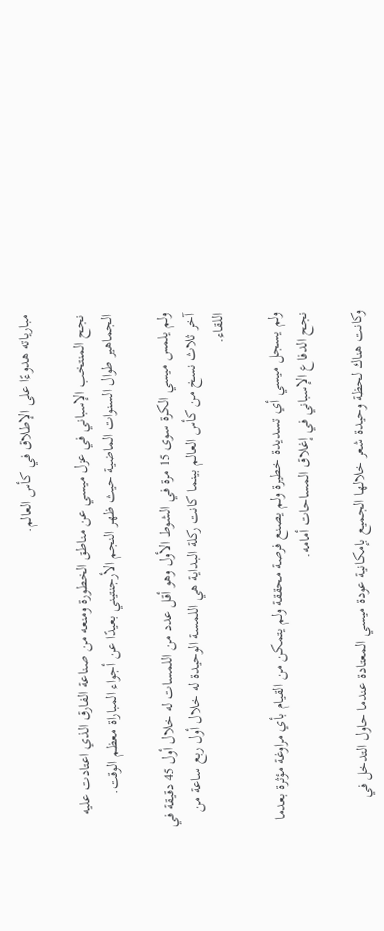مبارياته هدوءًا على الإطلاق في كأس العالم.

نجح المنتخب الإسباني في عزل ميسي عن مناطق الخطورة ومنعه من صناعة الفارق الذي اعتادت عليه الجماهير طوال السنوات الماضية حيث ظهر النجم الأرجنتيني بعيدًا عن أجواء المباراة معظم الوقت.

ولم يلمس ميسي الكرة سوى 15 مرة في الشوط الأول وهو أقل عدد من اللمسات له خلال أول 45 دقيقة في آخر ثلاث نسخ من كأس العالم بينما كانت ركلة البداية هي اللمسة الوحيدة له خلال أول ربع ساعة من اللقاء.

ولم يسجل ميسي أي تسديدة خطيرة ولم يصنع فرصة محققة ولم يتمكن من القيام بأي مراوغة مؤثرة بعدما نجح الدفاع الإسباني في إغلاق المساحات أمامه.

وكانت هناك لحظة وحيدة شعر خلالها الجميع بإمكانية عودة ميسي المعتادة عندما حاول التدخل في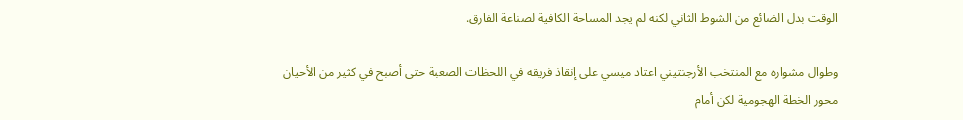الوقت بدل الضائع من الشوط الثاني لكنه لم يجد المساحة الكافية لصناعة الفارق.

وطوال مشواره مع المنتخب الأرجنتيني اعتاد ميسي على إنقاذ فريقه في اللحظات الصعبة حتى أصبح في كثير من الأحيان محور الخطة الهجومية لكن أمام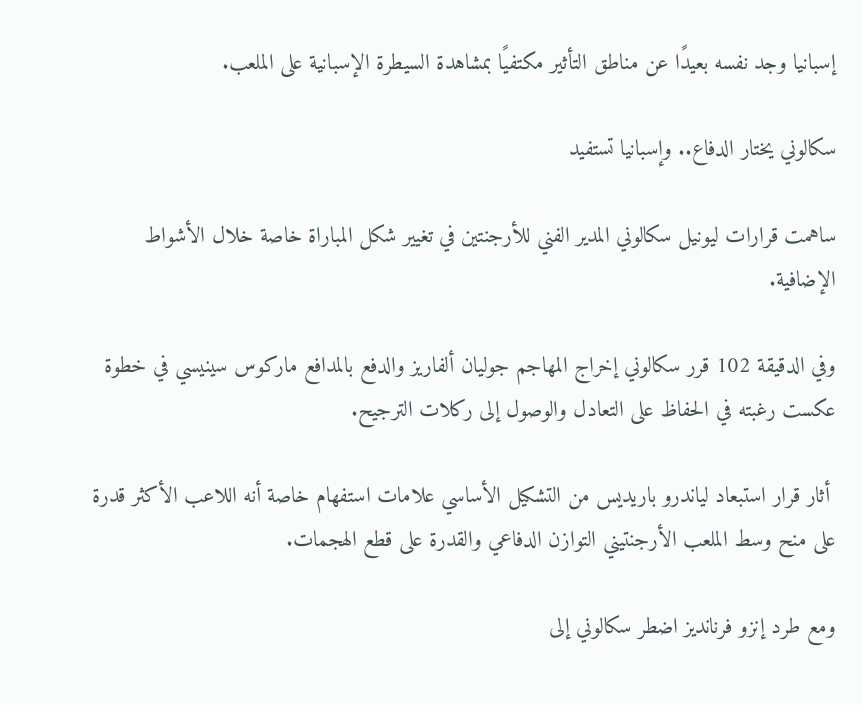إسبانيا وجد نفسه بعيدًا عن مناطق التأثير مكتفيًا بمشاهدة السيطرة الإسبانية على الملعب.

سكالوني يختار الدفاع.. وإسبانيا تستفيد

ساهمت قرارات ليونيل سكالوني المدير الفني للأرجنتين في تغيير شكل المباراة خاصة خلال الأشواط الإضافية.

وفي الدقيقة 102 قرر سكالوني إخراج المهاجم جوليان ألفاريز والدفع بالمدافع ماركوس سينيسي في خطوة عكست رغبته في الحفاظ على التعادل والوصول إلى ركلات الترجيح.

 أثار قرار استبعاد لياندرو باريديس من التشكيل الأساسي علامات استفهام خاصة أنه اللاعب الأكثر قدرة على منح وسط الملعب الأرجنتيني التوازن الدفاعي والقدرة على قطع الهجمات.

ومع طرد إنزو فرنانديز اضطر سكالوني إلى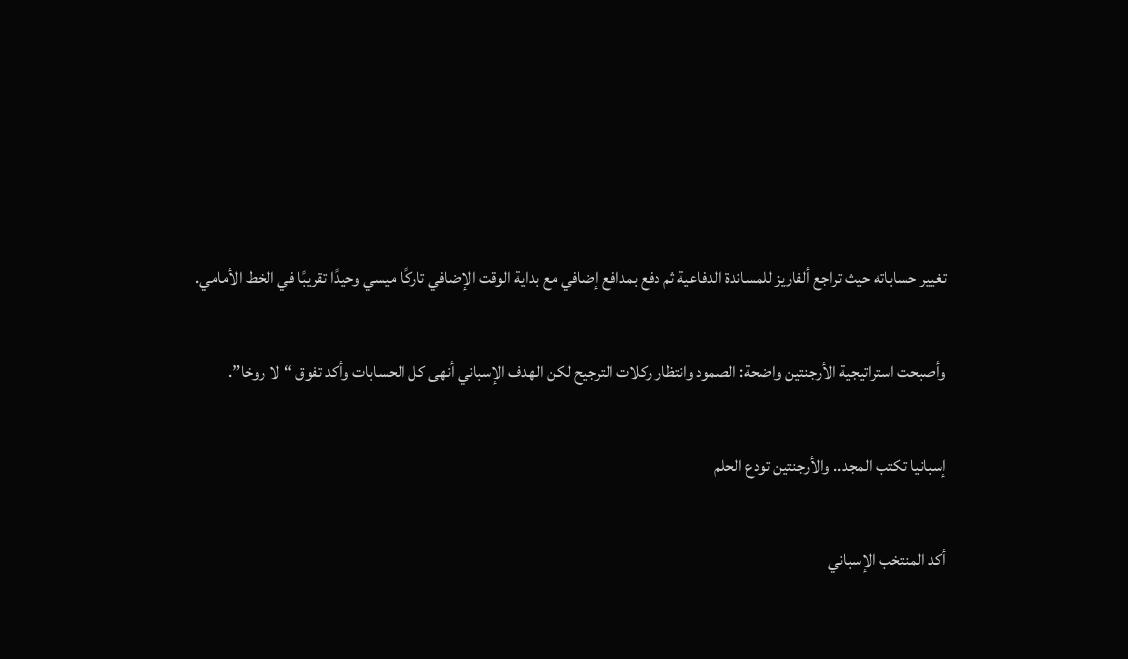تغيير حساباته حيث تراجع ألفاريز للمساندة الدفاعية ثم دفع بمدافع إضافي مع بداية الوقت الإضافي تاركًا ميسي وحيدًا تقريبًا في الخط الأمامي.

وأصبحت استراتيجية الأرجنتين واضحة: الصمود وانتظار ركلات الترجيح لكن الهدف الإسباني أنهى كل الحسابات وأكد تفوق “لا روخا”.

إسبانيا تكتب المجد.. والأرجنتين تودع الحلم

أكد المنتخب الإسباني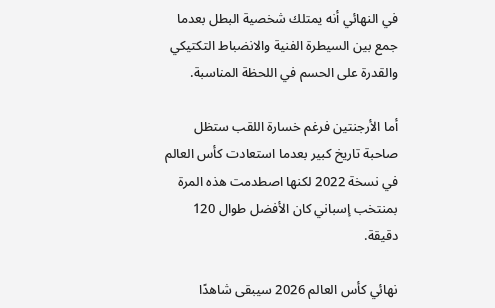في النهائي أنه يمتلك شخصية البطل بعدما جمع بين السيطرة الفنية والانضباط التكتيكي والقدرة على الحسم في اللحظة المناسبة.

أما الأرجنتين فرغم خسارة اللقب ستظل صاحبة تاريخ كبير بعدما استعادت كأس العالم في نسخة 2022 لكنها اصطدمت هذه المرة بمنتخب إسباني كان الأفضل طوال 120 دقيقة.

نهائي كأس العالم 2026 سيبقى شاهدًا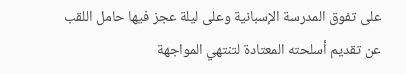على تفوق المدرسة الإسبانية وعلى ليلة عجز فيها حامل اللقب عن تقديم أسلحته المعتادة لتنتهي المواجهة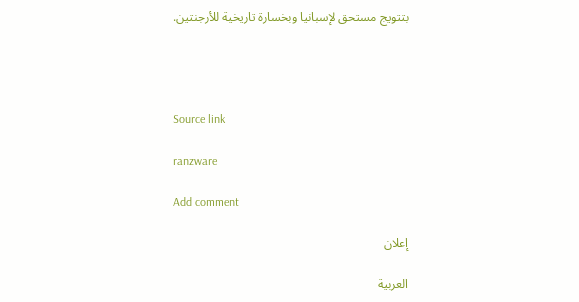بتتويج مستحق لإسبانيا وبخسارة تاريخية للأرجنتين.




Source link

ranzware

Add comment

إعلان

العربية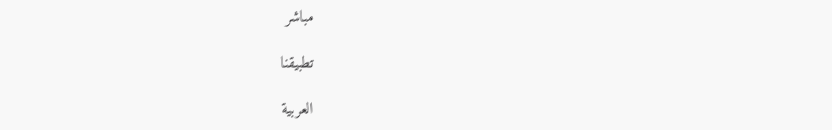مباشر

تطبيقنا

العربية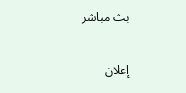بث مباشر

إعلان